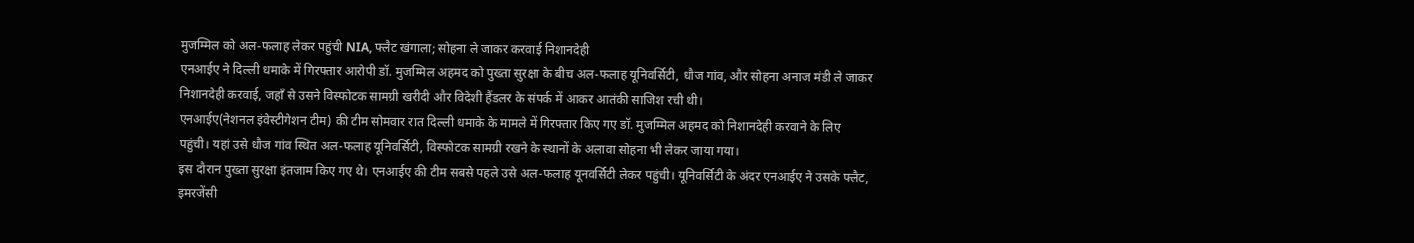मुजम्मिल को अल-फलाह लेकर पहुंची NIA, फ्लैट खंगाला; सोहना ले जाकर करवाई निशानदेही
एनआईए ने दिल्ली धमाके में गिरफ्तार आरोपी डॉ. मुजम्मिल अहमद को पुख्ता सुरक्षा के बीच अल-फलाह यूनिवर्सिटी, धौज गांव, और सोहना अनाज मंडी ले जाकर निशानदेही करवाई, जहाँ से उसने विस्फोटक सामग्री खरीदी और विदेशी हैंडलर के संपर्क में आकर आतंकी साजिश रची थी।
एनआईए(नेशनल इंवेस्टीगेशन टीम) की टीम सोमवार रात दिल्ली धमाके के मामले में गिरफ्तार किए गए डॉ. मुजम्मिल अहमद को निशानदेही करवाने के लिए पहुंची। यहां उसे धौज गांव स्थित अल-फलाह यूनिवर्सिटी, विस्फोटक सामग्री रखने के स्थानों के अलावा सोहना भी लेकर जाया गया।
इस दौरान पुख्ता सुरक्षा इंतजाम किए गए थे। एनआईए की टीम सबसे पहले उसे अल-फलाह यूनवर्सिटी लेकर पहुंची। यूनिवर्सिटी के अंदर एनआईए ने उसके फ्लैट, इमरजेंसी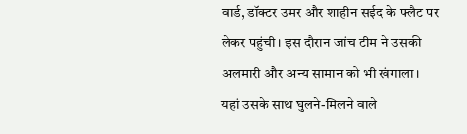वार्ड, डॉक्टर उमर और शाहीन सईद के फ्लैट पर लेकर पहुंची। इस दौरान जांच टीम ने उसकी अलमारी और अन्य सामान को भी खंगाला। यहां उसके साथ घुलने-मिलने वाले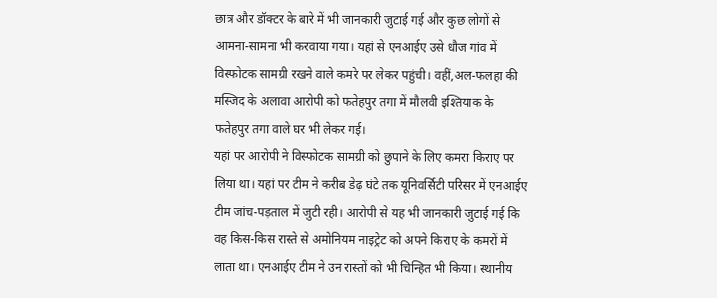छात्र और डॉक्टर के बारे में भी जानकारी जुटाई गई और कुछ लोगों से आमना-सामना भी करवाया गया। यहां से एनआईए उसे धौज गांव में विस्फोटक सामग्री रखने वाले कमरे पर लेकर पहुंची। वहीं,अल-फलहा की मस्जिद के अलावा आरोपी को फतेहपुर तगा में मौलवी इश्तियाक के फतेहपुर तगा वाले घर भी लेकर गई।
यहां पर आरोपी ने विस्फोटक सामग्री को छुपाने के लिए कमरा किराए पर लिया था। यहां पर टीम ने करीब डेढ़ घंटे तक यूनिवर्सिटी परिसर में एनआईए टीम जांच-पड़ताल में जुटी रही। आरोपी से यह भी जानकारी जुटाई गई कि वह किस-किस रास्ते से अमोनियम नाइट्रेट को अपने किराए के कमरों में लाता था। एनआईए टीम ने उन रास्तों को भी चिन्हित भी किया। स्थानीय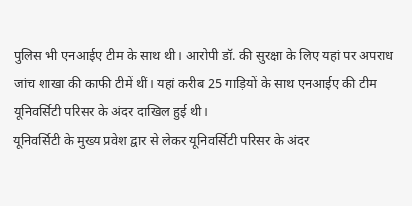पुलिस भी एनआईए टीम के साथ थी। आरोपी डॉ. की सुरक्षा के लिए यहां पर अपराध जांच शाखा की काफी टीमें थीं। यहां करीब 25 गाड़ियों के साथ एनआईए की टीम यूनिवर्सिटी परिसर के अंदर दाखिल हुई थी।
यूनिवर्सिटी के मुख्य प्रवेश द्वार से लेकर यूनिवर्सिटी परिसर के अंदर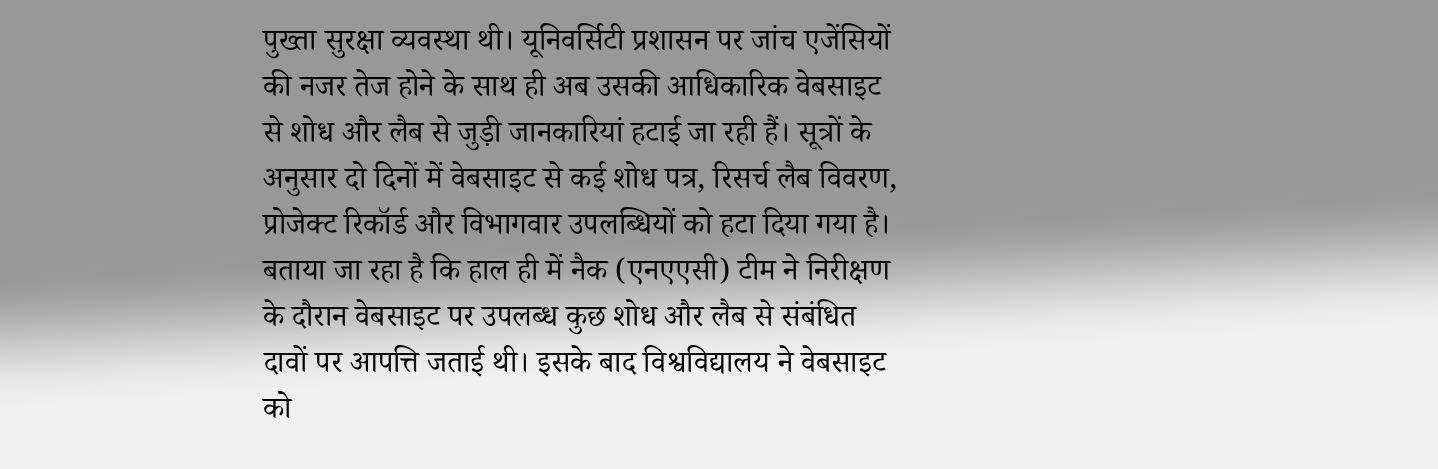पुख्ता सुरक्षा व्यवस्था थी। यूनिवर्सिटी प्रशासन पर जांच एजेंसियों की नजर तेज होने के साथ ही अब उसकी आधिकारिक वेबसाइट से शोध और लैब से जुड़ी जानकारियां हटाई जा रही हैं। सूत्रों के अनुसार दो दिनों में वेबसाइट से कई शोध पत्र, रिसर्च लैब विवरण, प्रोजेक्ट रिकॉर्ड और विभागवार उपलब्धियों को हटा दिया गया है। बताया जा रहा है कि हाल ही में नैक (एनएएसी) टीम ने निरीक्षण के दौरान वेबसाइट पर उपलब्ध कुछ शोध और लैब से संबंधित दावों पर आपत्ति जताई थी। इसके बाद विश्वविद्यालय ने वेबसाइट को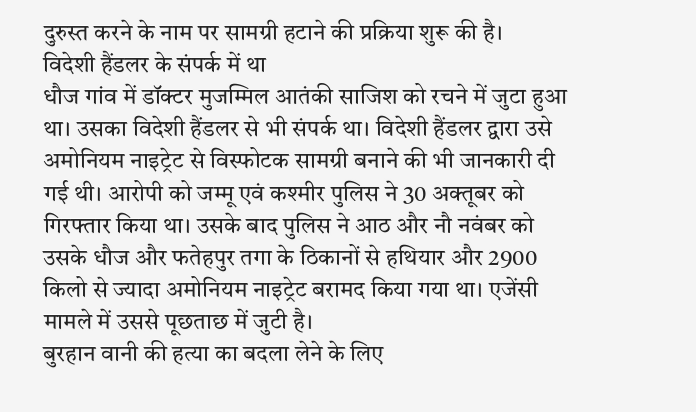दुरुस्त करने के नाम पर सामग्री हटाने की प्रक्रिया शुरू की है।
विदेशी हैंडलर के संपर्क में था
धौज गांव में डॉक्टर मुजम्मिल आतंकी साजिश को रचने में जुटा हुआ था। उसका विदेशी हैंडलर से भी संपर्क था। विदेशी हैंडलर द्वारा उसे अमोनियम नाइट्रेट से विस्फोटक सामग्री बनाने की भी जानकारी दी गई थी। आरोपी को जम्मू एवं कश्मीर पुलिस ने 30 अक्तूबर को गिरफ्तार किया था। उसके बाद पुलिस ने आठ और नौ नवंबर को उसके धौज और फतेहपुर तगा के ठिकानों से हथियार और 2900 किलो से ज्यादा अमोनियम नाइट्रेट बरामद किया गया था। एजेंसी मामले में उससे पूछताछ में जुटी है।
बुरहान वानी की हत्या का बदला लेने के लिए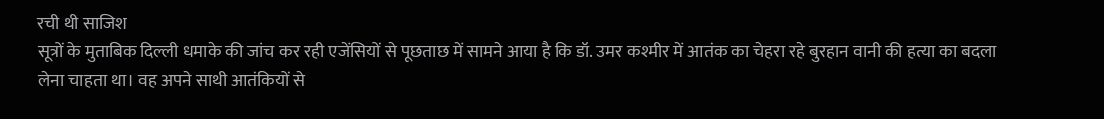रची थी साजिश
सूत्रों के मुताबिक दिल्ली धमाके की जांच कर रही एजेंसियों से पूछताछ में सामने आया है कि डॉ. उमर कश्मीर में आतंक का चेहरा रहे बुरहान वानी की हत्या का बदला लेना चाहता था। वह अपने साथी आतंकियों से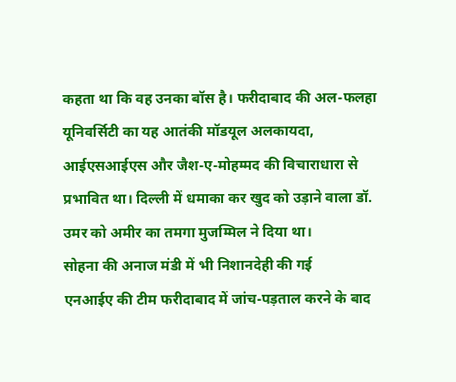कहता था कि वह उनका बॉस है। फरीदाबाद की अल-फलहा यूनिवर्सिटी का यह आतंकी मॉडयूल अलकायदा, आईएसआईएस और जैश-ए-मोहम्मद की विचाराधारा से प्रभावित था। दिल्ली में धमाका कर खुद को उड़ाने वाला डॉ. उमर को अमीर का तमगा मुजम्मिल ने दिया था।
सोहना की अनाज मंडी में भी निशानदेही की गई
एनआईए की टीम फरीदाबाद में जांच-पड़ताल करने के बाद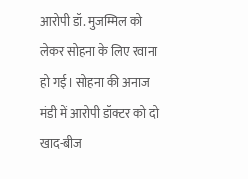आरोपी डॉ. मुजम्मिल को लेकर सोहना के लिए रवाना हो गई। सोहना की अनाज मंडी में आरोपी डॉक्टर को दो खाद-बीज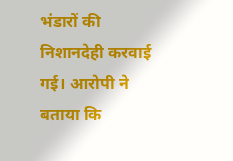भंडारों की निशानदेही करवाई गई। आरोपी ने बताया कि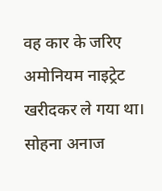वह कार के जरिए अमोनियम नाइट्रेट खरीदकर ले गया था। सोहना अनाज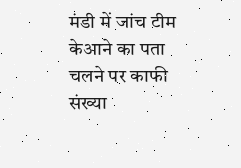मंडी में जांच टीम केआने का पता चलने पर काफी संख्या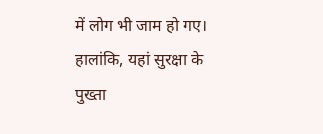में लोग भी जाम हो गए। हालांकि, यहां सुरक्षा के पुख्ता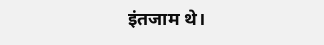इंतजाम थे।